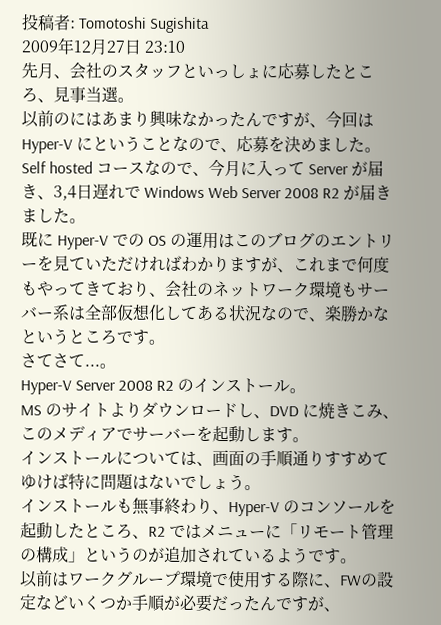投稿者: Tomotoshi Sugishita
2009年12月27日 23:10
先月、会社のスタッフといっしょに応募したところ、見事当選。
以前のにはあまり興味なかったんですが、今回は Hyper-V にということなので、応募を決めました。
Self hosted コースなので、今月に入って Server が届き、3,4日遅れで Windows Web Server 2008 R2 が届きました。
既に Hyper-V での OS の運用はこのブログのエントリーを見ていただければわかりますが、これまで何度もやってきており、会社のネットワーク環境もサーバー系は全部仮想化してある状況なので、楽勝かなというところです。
さてさて...。
Hyper-V Server 2008 R2 のインストール。
MS のサイトよりダウンロードし、DVD に焼きこみ、このメディアでサーバーを起動します。
インストールについては、画面の手順通りすすめてゆけば特に問題はないでしょう。
インストールも無事終わり、Hyper-V のコンソールを起動したところ、R2 ではメニューに「リモート管理の構成」というのが追加されているようです。
以前はワークグループ環境で使用する際に、FWの設定などいくつか手順が必要だったんですが、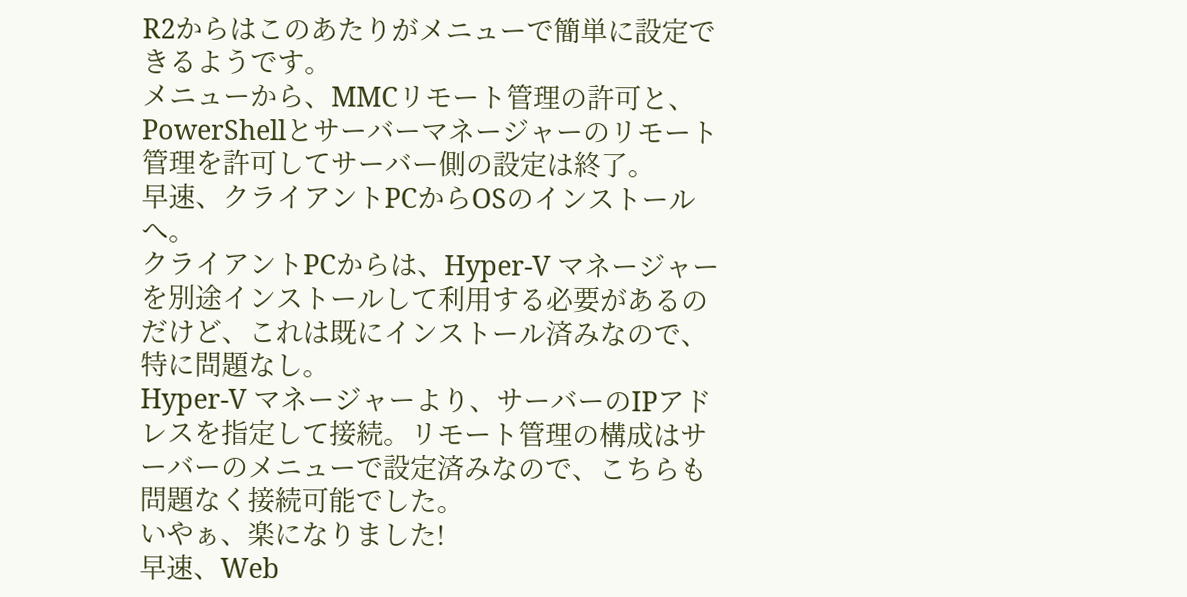R2からはこのあたりがメニューで簡単に設定できるようです。
メニューから、MMCリモート管理の許可と、PowerShellとサーバーマネージャーのリモート管理を許可してサーバー側の設定は終了。
早速、クライアントPCからOSのインストールへ。
クライアントPCからは、Hyper-V マネージャーを別途インストールして利用する必要があるのだけど、これは既にインストール済みなので、特に問題なし。
Hyper-V マネージャーより、サーバーのIPアドレスを指定して接続。リモート管理の構成はサーバーのメニューで設定済みなので、こちらも問題なく接続可能でした。
いやぁ、楽になりました!
早速、Web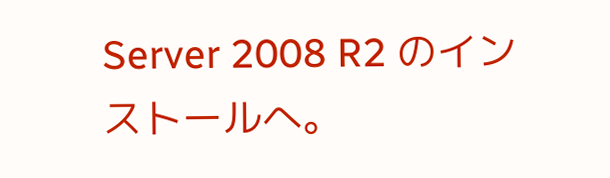Server 2008 R2 のインストールへ。